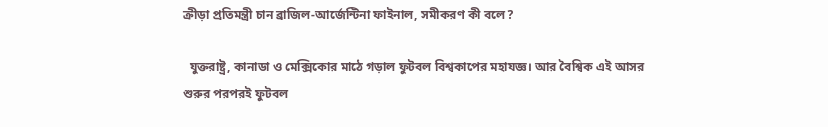ক্রীড়া প্রতিমন্ত্রী চান ব্রাজিল-আর্জেন্টিনা ফাইনাল, সমীকরণ কী বলে?

  যুক্তরাষ্ট্র, কানাডা ও মেক্সিকোর মাঠে গড়াল ফুটবল বিশ্বকাপের মহাযজ্ঞ। আর বৈশ্বিক এই আসর শুরুর পরপরই ফুটবল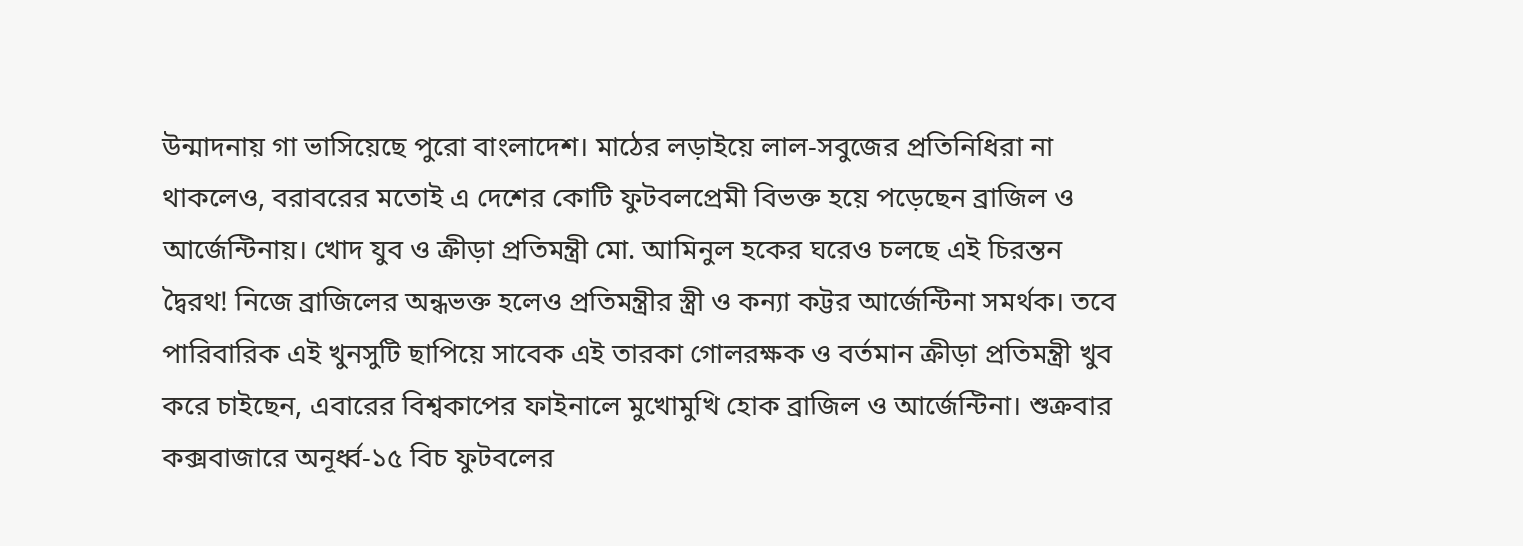উন্মাদনায় গা ভাসিয়েছে পুরো বাংলাদেশ। মাঠের লড়াইয়ে লাল-সবুজের প্রতিনিধিরা না থাকলেও, বরাবরের মতোই এ দেশের কোটি ফুটবলপ্রেমী বিভক্ত হয়ে পড়েছেন ব্রাজিল ও আর্জেন্টিনায়। খোদ যুব ও ক্রীড়া প্রতিমন্ত্রী মো. আমিনুল হকের ঘরেও চলছে এই চিরন্তন দ্বৈরথ! নিজে ব্রাজিলের অন্ধভক্ত হলেও প্রতিমন্ত্রীর স্ত্রী ও কন্যা কট্টর আর্জেন্টিনা সমর্থক। তবে পারিবারিক এই খুনসুটি ছাপিয়ে সাবেক এই তারকা গোলরক্ষক ও বর্তমান ক্রীড়া প্রতিমন্ত্রী খুব করে চাইছেন, এবারের বিশ্বকাপের ফাইনালে মুখোমুখি হোক ব্রাজিল ও আর্জেন্টিনা। শুক্রবার কক্সবাজারে অনূর্ধ্ব-১৫ বিচ ফুটবলের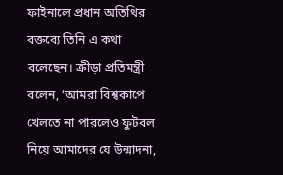ফাইনালে প্রধান অতিথির বক্তব্যে তিনি এ কথা বলেছেন। ক্রীড়া প্রতিমন্ত্রী বলেন, ‘আমরা বিশ্বকাপে খেলতে না পারলেও ফুটবল নিয়ে আমাদের যে উন্মাদনা,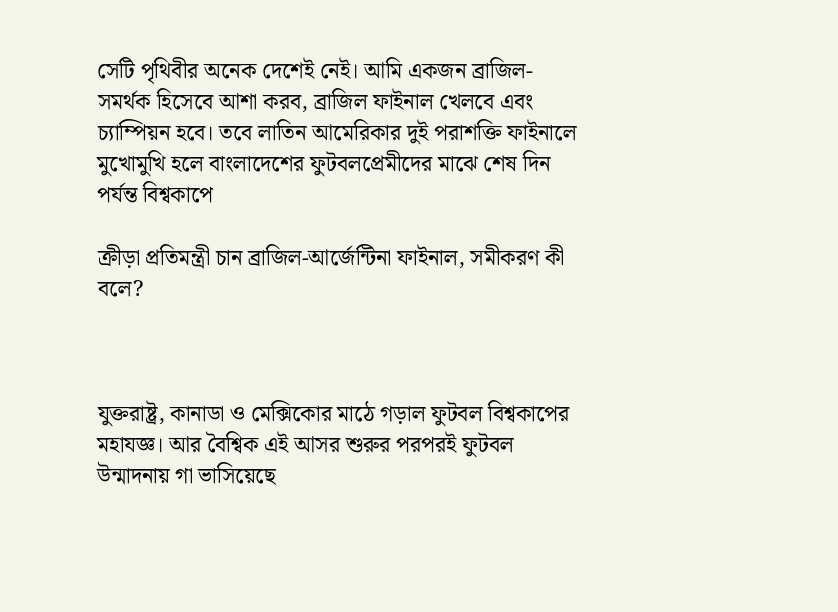সেটি পৃথিবীর অনেক দেশেই নেই। আমি একজন ব্রাজিল-সমর্থক হিসেবে আশা করব, ব্রাজিল ফাইনাল খেলবে এবং চ্যাম্পিয়ন হবে। তবে লাতিন আমেরিকার দুই পরাশক্তি ফাইনালে মুখোমুখি হলে বাংলাদেশের ফুটবলপ্রেমীদের মাঝে শেষ দিন পর্যন্ত বিশ্বকাপে

ক্রীড়া প্রতিমন্ত্রী চান ব্রাজিল-আর্জেন্টিনা ফাইনাল, সমীকরণ কী বলে?



যুক্তরাষ্ট্র, কানাডা ও মেক্সিকোর মাঠে গড়াল ফুটবল বিশ্বকাপের মহাযজ্ঞ। আর বৈশ্বিক এই আসর শুরুর পরপরই ফুটবল উন্মাদনায় গা ভাসিয়েছে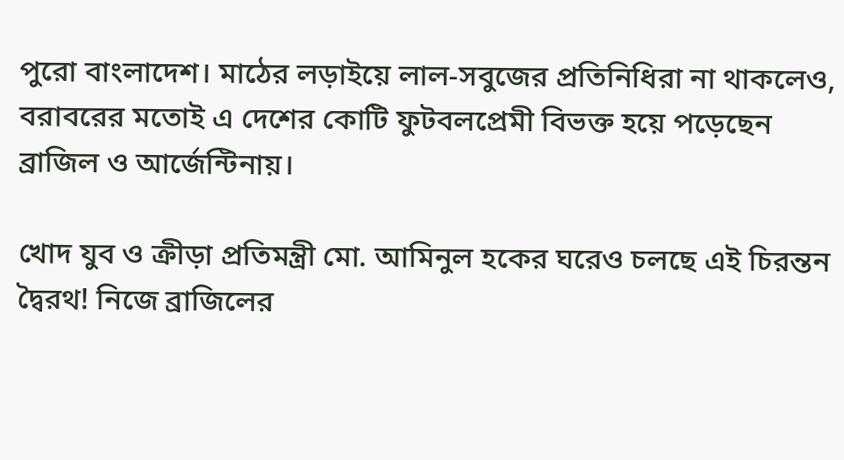পুরো বাংলাদেশ। মাঠের লড়াইয়ে লাল-সবুজের প্রতিনিধিরা না থাকলেও, বরাবরের মতোই এ দেশের কোটি ফুটবলপ্রেমী বিভক্ত হয়ে পড়েছেন ব্রাজিল ও আর্জেন্টিনায়।

খোদ যুব ও ক্রীড়া প্রতিমন্ত্রী মো. আমিনুল হকের ঘরেও চলছে এই চিরন্তন দ্বৈরথ! নিজে ব্রাজিলের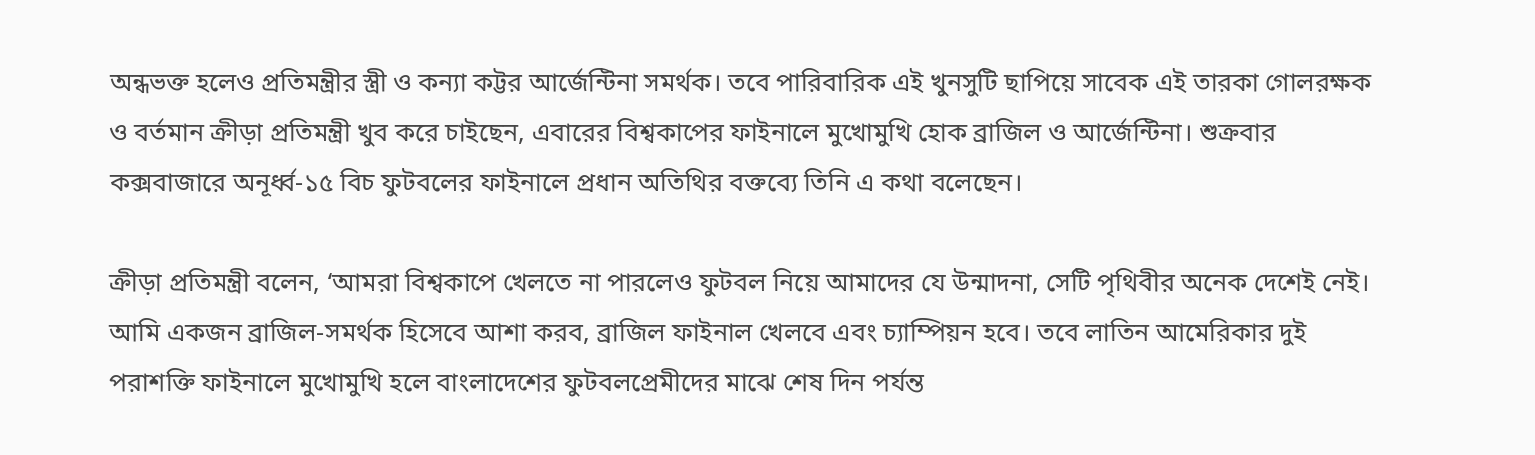অন্ধভক্ত হলেও প্রতিমন্ত্রীর স্ত্রী ও কন্যা কট্টর আর্জেন্টিনা সমর্থক। তবে পারিবারিক এই খুনসুটি ছাপিয়ে সাবেক এই তারকা গোলরক্ষক ও বর্তমান ক্রীড়া প্রতিমন্ত্রী খুব করে চাইছেন, এবারের বিশ্বকাপের ফাইনালে মুখোমুখি হোক ব্রাজিল ও আর্জেন্টিনা। শুক্রবার কক্সবাজারে অনূর্ধ্ব-১৫ বিচ ফুটবলের ফাইনালে প্রধান অতিথির বক্তব্যে তিনি এ কথা বলেছেন।

ক্রীড়া প্রতিমন্ত্রী বলেন, ‘আমরা বিশ্বকাপে খেলতে না পারলেও ফুটবল নিয়ে আমাদের যে উন্মাদনা, সেটি পৃথিবীর অনেক দেশেই নেই। আমি একজন ব্রাজিল-সমর্থক হিসেবে আশা করব, ব্রাজিল ফাইনাল খেলবে এবং চ্যাম্পিয়ন হবে। তবে লাতিন আমেরিকার দুই পরাশক্তি ফাইনালে মুখোমুখি হলে বাংলাদেশের ফুটবলপ্রেমীদের মাঝে শেষ দিন পর্যন্ত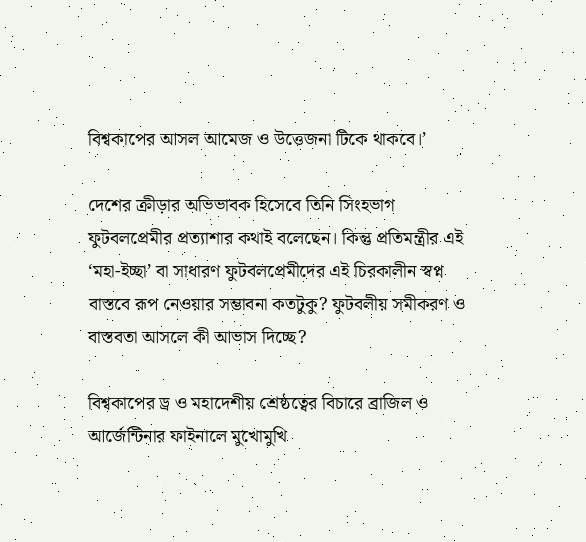বিশ্বকাপের আসল আমেজ ও উত্তেজনা টিকে থাকবে।’

দেশের ক্রীড়ার অভিভাবক হিসেবে তিনি সিংহভাগ ফুটবলপ্রেমীর প্রত্যাশার কথাই বলেছেন। কিন্তু প্রতিমন্ত্রীর এই ‘মহা-ইচ্ছা’ বা সাধারণ ফুটবলপ্রেমীদের এই চিরকালীন স্বপ্ন বাস্তবে রূপ নেওয়ার সম্ভাবনা কতটুকু? ফুটবলীয় সমীকরণ ও বাস্তবতা আসলে কী আভাস দিচ্ছে?

বিশ্বকাপের ড্র ও মহাদেশীয় শ্রেষ্ঠত্বের বিচারে ব্রাজিল ও আর্জেন্টিনার ফাইনালে মুখোমুখি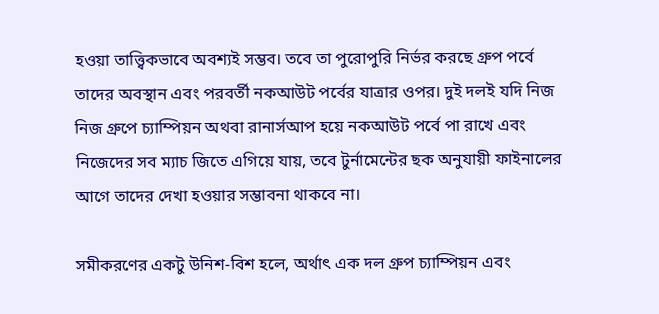হওয়া তাত্ত্বিকভাবে অবশ্যই সম্ভব। তবে তা পুরোপুরি নির্ভর করছে গ্রুপ পর্বে তাদের অবস্থান এবং পরবর্তী নকআউট পর্বের যাত্রার ওপর। দুই দলই যদি নিজ নিজ গ্রুপে চ্যাম্পিয়ন অথবা রানার্সআপ হয়ে নকআউট পর্বে পা রাখে এবং নিজেদের সব ম্যাচ জিতে এগিয়ে যায়, তবে টুর্নামেন্টের ছক অনুযায়ী ফাইনালের আগে তাদের দেখা হওয়ার সম্ভাবনা থাকবে না।

সমীকরণের একটু উনিশ-বিশ হলে, অর্থাৎ এক দল গ্রুপ চ্যাম্পিয়ন এবং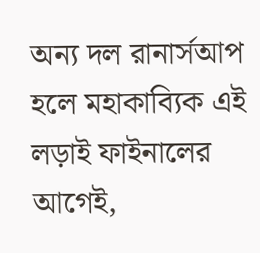অন্য দল রানার্সআপ হলে মহাকাব্যিক এই লড়াই ফাইনালের আগেই,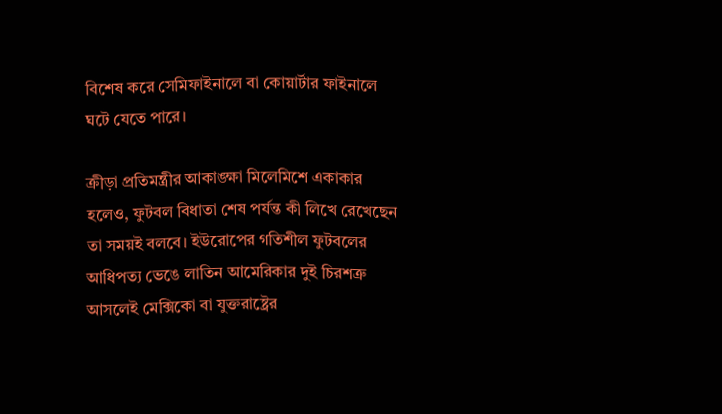বিশেষ করে সেমিফাইনালে বা কোয়ার্টার ফাইনালে ঘটে যেতে পারে।

ক্রীড়া প্রতিমন্ত্রীর আকাঙ্ক্ষা মিলেমিশে একাকার হলেও, ফুটবল বিধাতা শেষ পর্যন্ত কী লিখে রেখেছেন তা সময়ই বলবে। ইউরোপের গতিশীল ফুটবলের আধিপত্য ভেঙে লাতিন আমেরিকার দুই চিরশত্রু আসলেই মেক্সিকো বা যুক্তরাষ্ট্রের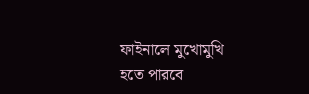ফাইনালে মুখোমুখি হতে পারবে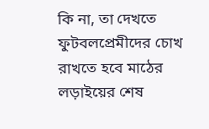কি না, তা দেখতে ফুটবলপ্রেমীদের চোখ রাখতে হবে মাঠের লড়াইয়ের শেষ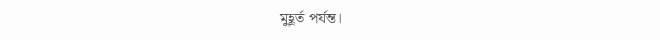মুহূর্ত পর্যন্ত।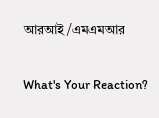আরআই/এমএমআর

What's Your Reaction?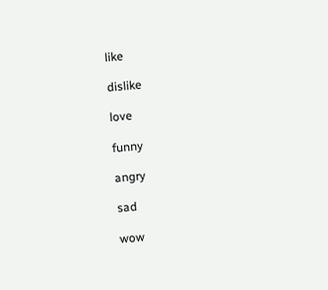like

dislike

love

funny

angry

sad

wow